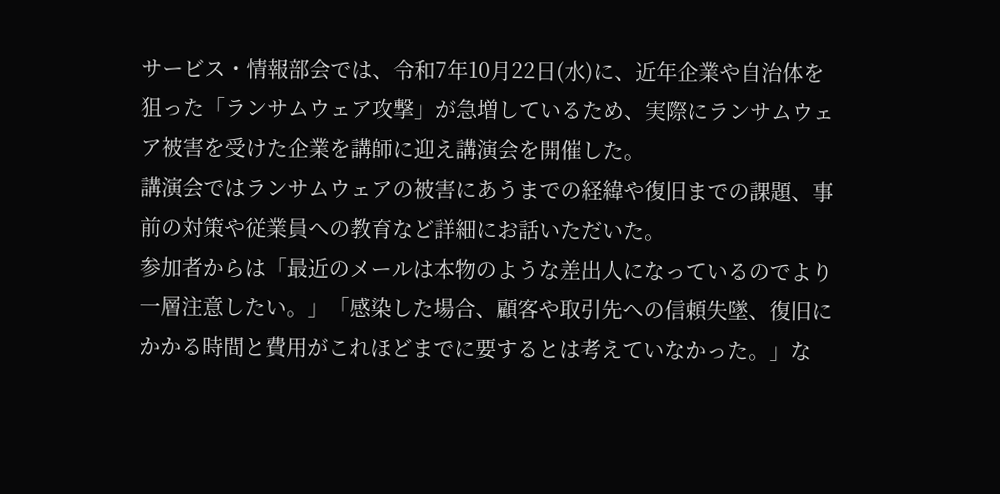サービス・情報部会では、令和7年10月22日(水)に、近年企業や自治体を狙った「ランサムウェア攻撃」が急増しているため、実際にランサムウェア被害を受けた企業を講師に迎え講演会を開催した。
講演会ではランサムウェアの被害にあうまでの経緯や復旧までの課題、事前の対策や従業員への教育など詳細にお話いただいた。
参加者からは「最近のメールは本物のような差出人になっているのでより一層注意したい。」「感染した場合、顧客や取引先への信頼失墜、復旧にかかる時間と費用がこれほどまでに要するとは考えていなかった。」な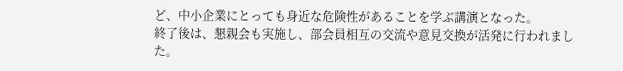ど、中小企業にとっても身近な危険性があることを学ぶ講演となった。
終了後は、懇親会も実施し、部会員相互の交流や意見交換が活発に行われました。